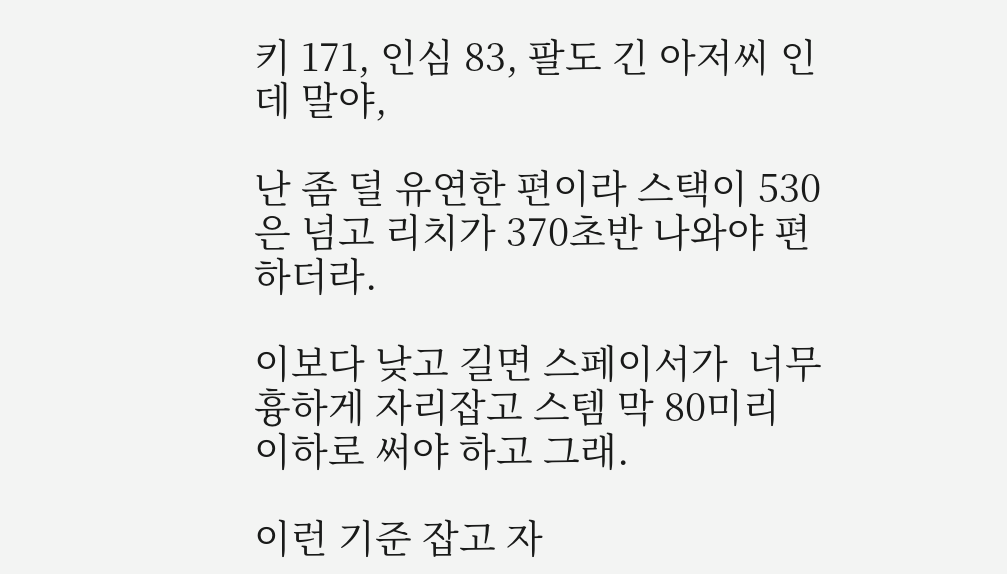키 171, 인심 83, 팔도 긴 아저씨 인데 말야,

난 좀 덜 유연한 편이라 스택이 530은 넘고 리치가 370초반 나와야 편하더라.

이보다 낮고 길면 스페이서가  너무 흉하게 자리잡고 스템 막 80미리 이하로 써야 하고 그래.

이런 기준 잡고 자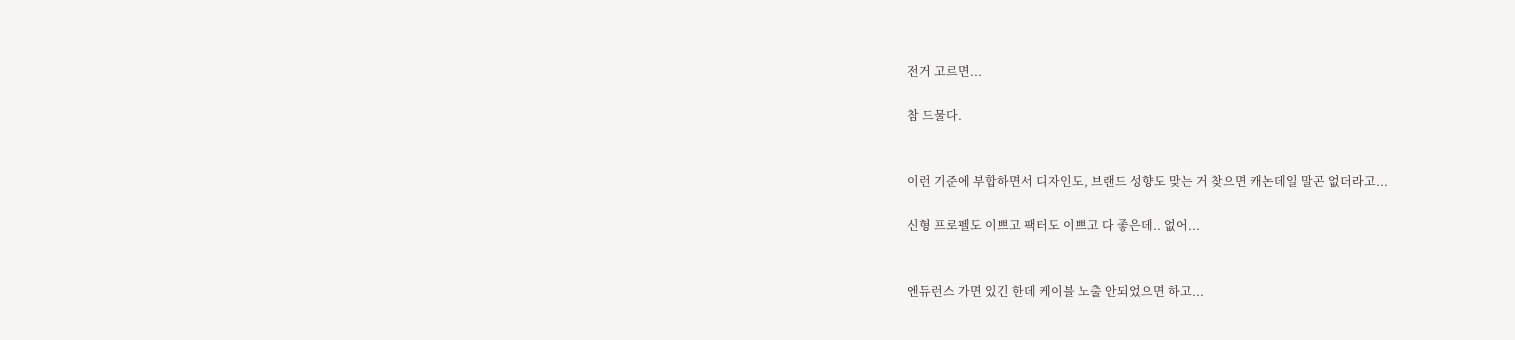전거 고르면...

참 드물다.


이런 기준에 부합하면서 디자인도, 브랜드 성향도 맞는 거 찾으면 캐논데일 말곤 없더라고...

신형 프로펠도 이쁘고 팩터도 이쁘고 다 좋은데.. 없어...


엔듀런스 가면 있긴 한데 케이블 노출 안되었으면 하고...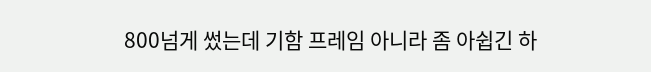800넘게 썼는데 기함 프레임 아니라 좀 아쉽긴 하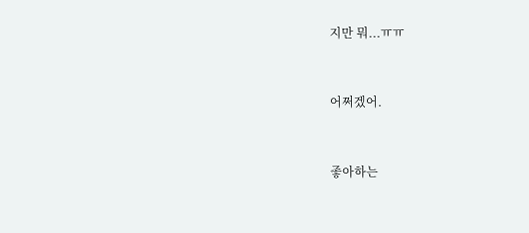지만 뭐...ㅠㅠ


어쩌겠어.


좋아하는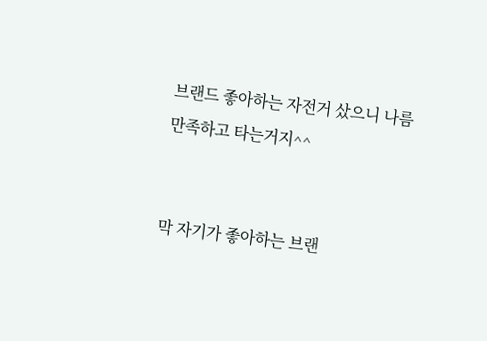브랜드 좋아하는 자전거 샀으니 나름 만족하고 타는거지^^


막 자기가 좋아하는 브랜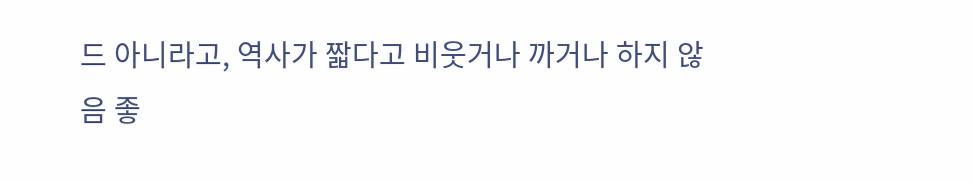드 아니라고, 역사가 짧다고 비웃거나 까거나 하지 않음 좋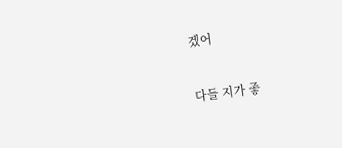겠어


다들 지가 좋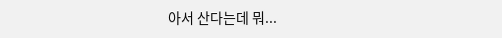아서 산다는데 뭐...